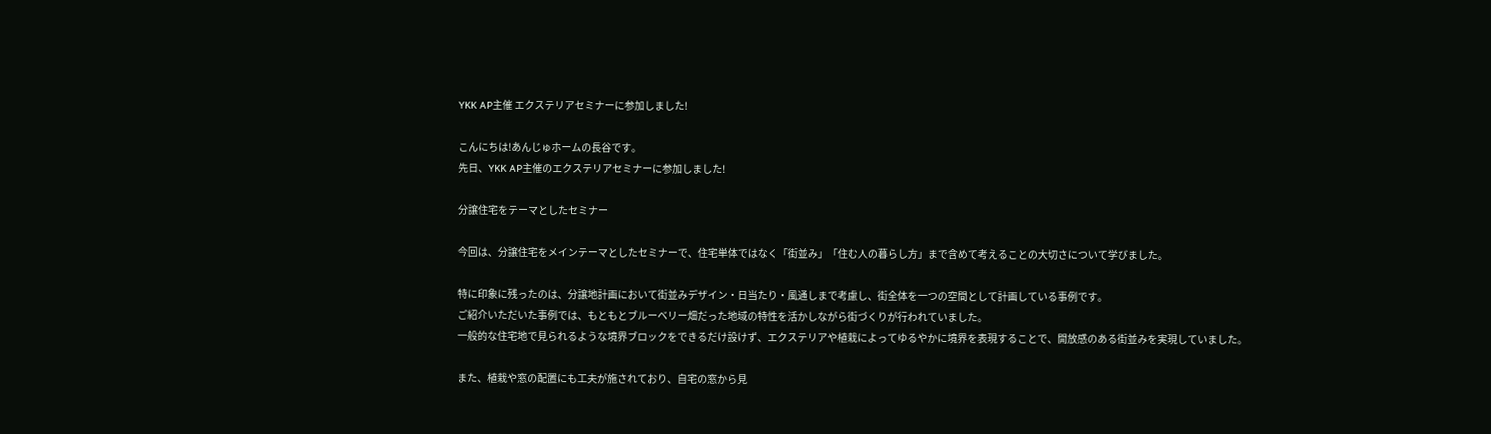YKK AP主催 エクステリアセミナーに参加しました!

こんにちは!あんじゅホームの長谷です。
先日、YKK AP主催のエクステリアセミナーに参加しました!

分譲住宅をテーマとしたセミナー

今回は、分譲住宅をメインテーマとしたセミナーで、住宅単体ではなく「街並み」「住む人の暮らし方」まで含めて考えることの大切さについて学びました。

特に印象に残ったのは、分譲地計画において街並みデザイン・日当たり・風通しまで考慮し、街全体を一つの空間として計画している事例です。
ご紹介いただいた事例では、もともとブルーベリー畑だった地域の特性を活かしながら街づくりが行われていました。
一般的な住宅地で見られるような境界ブロックをできるだけ設けず、エクステリアや植栽によってゆるやかに境界を表現することで、開放感のある街並みを実現していました。

また、植栽や窓の配置にも工夫が施されており、自宅の窓から見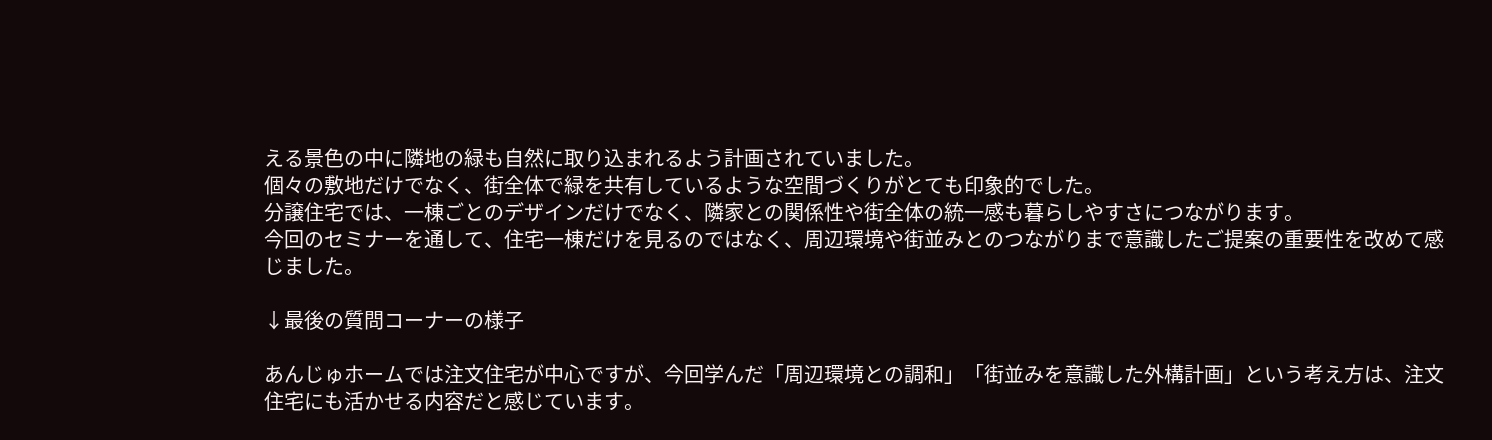える景色の中に隣地の緑も自然に取り込まれるよう計画されていました。
個々の敷地だけでなく、街全体で緑を共有しているような空間づくりがとても印象的でした。
分譲住宅では、一棟ごとのデザインだけでなく、隣家との関係性や街全体の統一感も暮らしやすさにつながります。
今回のセミナーを通して、住宅一棟だけを見るのではなく、周辺環境や街並みとのつながりまで意識したご提案の重要性を改めて感じました。

↓最後の質問コーナーの様子

あんじゅホームでは注文住宅が中心ですが、今回学んだ「周辺環境との調和」「街並みを意識した外構計画」という考え方は、注文住宅にも活かせる内容だと感じています。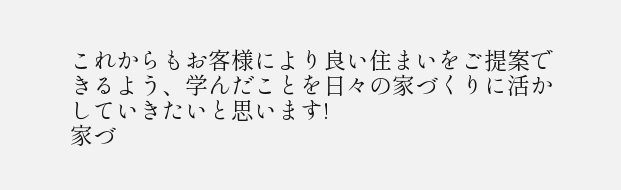これからもお客様により良い住まいをご提案できるよう、学んだことを日々の家づくりに活かしていきたいと思います!
家づ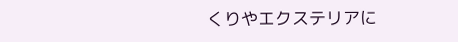くりやエクステリアに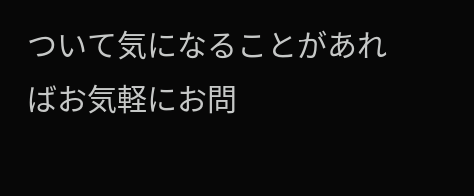ついて気になることがあればお気軽にお問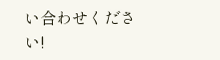い合わせください!